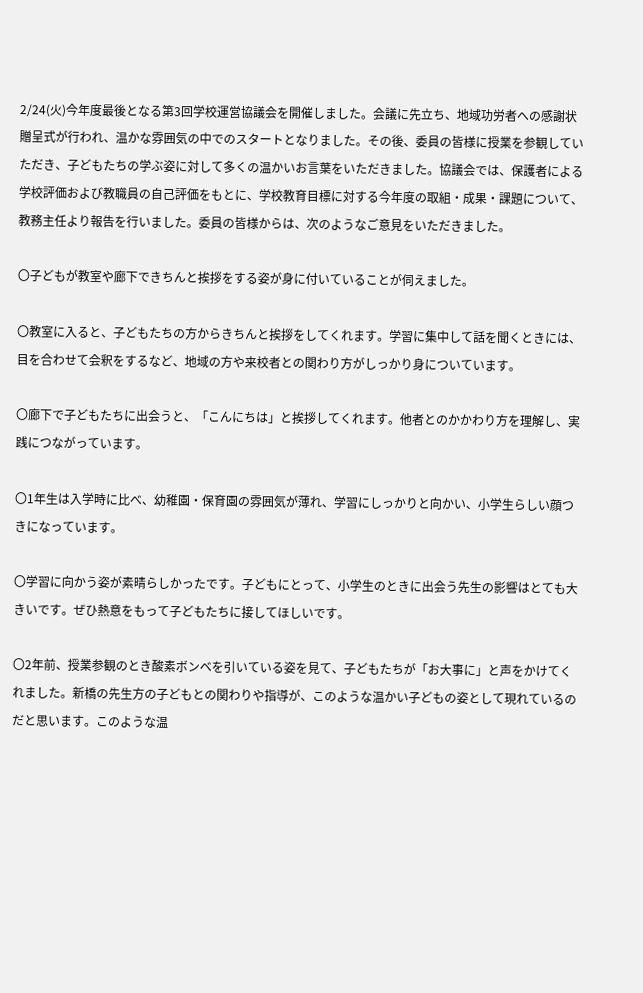2/24(火)今年度最後となる第3回学校運営協議会を開催しました。会議に先立ち、地域功労者への感謝状贈呈式が行われ、温かな雰囲気の中でのスタートとなりました。その後、委員の皆様に授業を参観していただき、子どもたちの学ぶ姿に対して多くの温かいお言葉をいただきました。協議会では、保護者による学校評価および教職員の自己評価をもとに、学校教育目標に対する今年度の取組・成果・課題について、教務主任より報告を行いました。委員の皆様からは、次のようなご意見をいただきました。

〇子どもが教室や廊下できちんと挨拶をする姿が身に付いていることが伺えました。

〇教室に入ると、子どもたちの方からきちんと挨拶をしてくれます。学習に集中して話を聞くときには、目を合わせて会釈をするなど、地域の方や来校者との関わり方がしっかり身についています。

〇廊下で子どもたちに出会うと、「こんにちは」と挨拶してくれます。他者とのかかわり方を理解し、実践につながっています。

〇1年生は入学時に比べ、幼稚園・保育園の雰囲気が薄れ、学習にしっかりと向かい、小学生らしい顔つきになっています。

〇学習に向かう姿が素晴らしかったです。子どもにとって、小学生のときに出会う先生の影響はとても大きいです。ぜひ熱意をもって子どもたちに接してほしいです。

〇2年前、授業参観のとき酸素ボンベを引いている姿を見て、子どもたちが「お大事に」と声をかけてくれました。新橋の先生方の子どもとの関わりや指導が、このような温かい子どもの姿として現れているのだと思います。このような温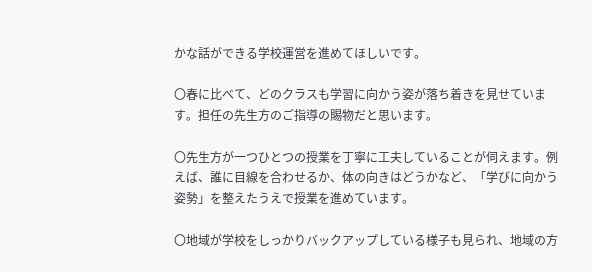かな話ができる学校運営を進めてほしいです。

〇春に比べて、どのクラスも学習に向かう姿が落ち着きを見せています。担任の先生方のご指導の賜物だと思います。

〇先生方が一つひとつの授業を丁寧に工夫していることが伺えます。例えば、誰に目線を合わせるか、体の向きはどうかなど、「学びに向かう姿勢」を整えたうえで授業を進めています。

〇地域が学校をしっかりバックアップしている様子も見られ、地域の方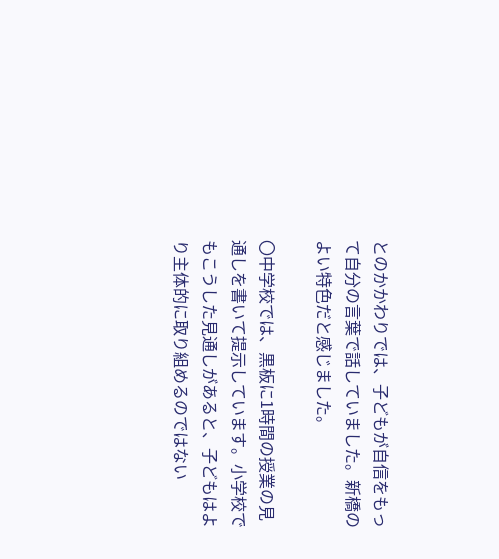とのかかわりでは、子どもが自信をもって自分の言葉で話していました。新橋のよい特色だと感じました。

〇中学校では、黒板に1時間の授業の見通しを書いて提示しています。小学校でもこうした見通しがあると、子どもはより主体的に取り組めるのではない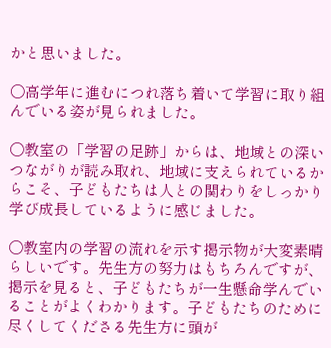かと思いました。

〇高学年に進むにつれ落ち着いて学習に取り組んでいる姿が見られました。

〇教室の「学習の足跡」からは、地域との深いつながりが読み取れ、地域に支えられているからこそ、子どもたちは人との関わりをしっかり学び成長しているように感じました。

〇教室内の学習の流れを示す掲示物が大変素晴らしいです。先生方の努力はもちろんですが、掲示を見ると、子どもたちが一生懸命学んでいることがよくわかります。子どもたちのために尽くしてくださる先生方に頭が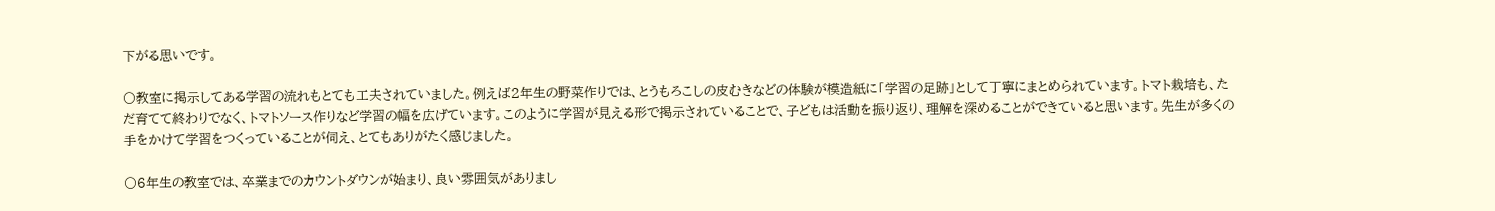下がる思いです。

〇教室に掲示してある学習の流れもとても工夫されていました。例えば2年生の野菜作りでは、とうもろこしの皮むきなどの体験が模造紙に「学習の足跡」として丁寧にまとめられています。トマト栽培も、ただ育てて終わりでなく、トマトソース作りなど学習の幅を広げています。このように学習が見える形で掲示されていることで、子どもは活動を振り返り、理解を深めることができていると思います。先生が多くの手をかけて学習をつくっていることが伺え、とてもありがたく感じました。

〇6年生の教室では、卒業までのカウントダウンが始まり、良い雰囲気がありまし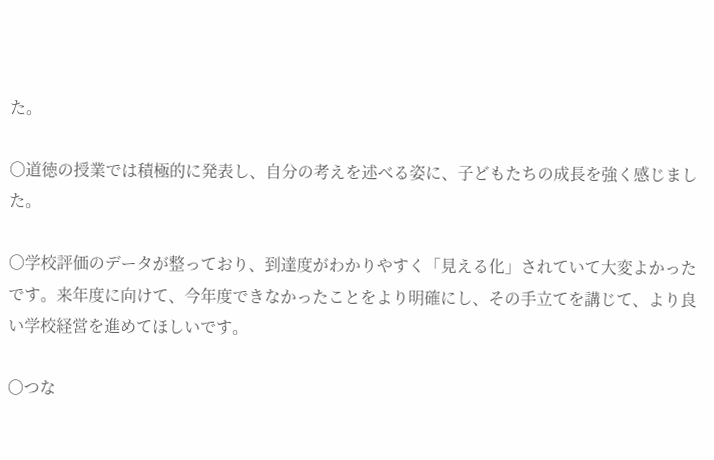た。

〇道徳の授業では積極的に発表し、自分の考えを述べる姿に、子どもたちの成長を強く感じました。

〇学校評価のデータが整っており、到達度がわかりやすく「見える化」されていて大変よかったです。来年度に向けて、今年度できなかったことをより明確にし、その手立てを講じて、より良い学校経営を進めてほしいです。

〇つな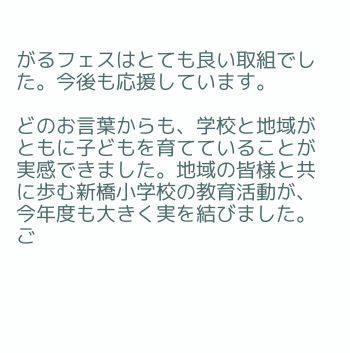がるフェスはとても良い取組でした。今後も応援しています。

どのお言葉からも、学校と地域がともに子どもを育てていることが実感できました。地域の皆様と共に歩む新橋小学校の教育活動が、今年度も大きく実を結びました。ご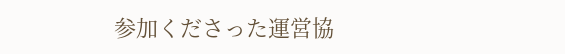参加くださった運営協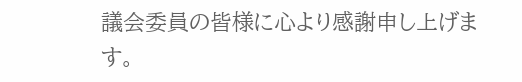議会委員の皆様に心より感謝申し上げます。